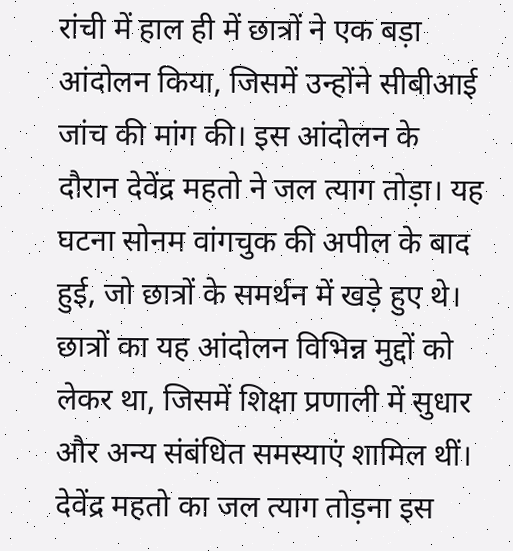रांची में हाल ही में छात्रों ने एक बड़ा आंदोलन किया, जिसमें उन्होंने सीबीआई जांच की मांग की। इस आंदोलन के दौरान देवेंद्र महतो ने जल त्याग तोड़ा। यह घटना सोनम वांगचुक की अपील के बाद हुई, जो छात्रों के समर्थन में खड़े हुए थे।
छात्रों का यह आंदोलन विभिन्न मुद्दों को लेकर था, जिसमें शिक्षा प्रणाली में सुधार और अन्य संबंधित समस्याएं शामिल थीं। देवेंद्र महतो का जल त्याग तोड़ना इस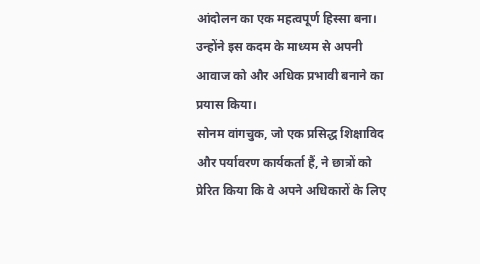आंदोलन का एक महत्वपूर्ण हिस्सा बना। उन्होंने इस कदम के माध्यम से अपनी आवाज को और अधिक प्रभावी बनाने का प्रयास किया।
सोनम वांगचुक, जो एक प्रसिद्ध शिक्षाविद और पर्यावरण कार्यकर्ता हैं, ने छात्रों को प्रेरित किया कि वे अपने अधिकारों के लिए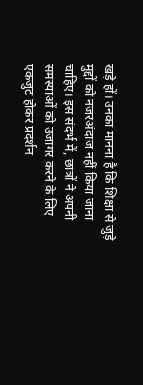खड़े हों। उनका मानना है कि शिक्षा से जुड़े मुद्दों को नजरअंदाज नहीं किया जाना चाहिए। इस संदर्भ में, छात्रों ने अपनी समस्याओं को उजागर करने के लिए एकजुट होकर प्रदर्शन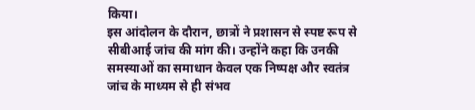किया।
इस आंदोलन के दौरान, छात्रों ने प्रशासन से स्पष्ट रूप से सीबीआई जांच की मांग की। उन्होंने कहा कि उनकी समस्याओं का समाधान केवल एक निष्पक्ष और स्वतंत्र जांच के माध्यम से ही संभव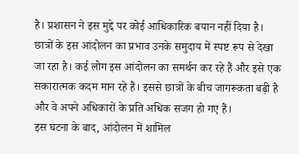है। प्रशासन ने इस मुद्दे पर कोई आधिकारिक बयान नहीं दिया है।
छात्रों के इस आंदोलन का प्रभाव उनके समुदाय में स्पष्ट रूप से देखा जा रहा है। कई लोग इस आंदोलन का समर्थन कर रहे हैं और इसे एक सकारात्मक कदम मान रहे हैं। इससे छात्रों के बीच जागरूकता बढ़ी है और वे अपने अधिकारों के प्रति अधिक सजग हो गए हैं।
इस घटना के बाद, आंदोलन में शामिल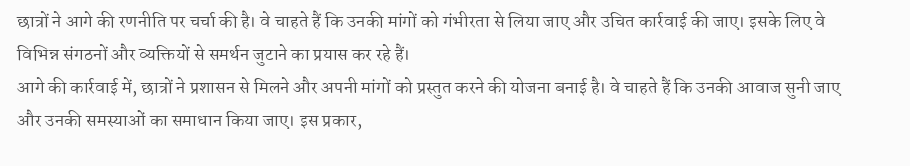छात्रों ने आगे की रणनीति पर चर्चा की है। वे चाहते हैं कि उनकी मांगों को गंभीरता से लिया जाए और उचित कार्रवाई की जाए। इसके लिए वे विभिन्न संगठनों और व्यक्तियों से समर्थन जुटाने का प्रयास कर रहे हैं।
आगे की कार्रवाई में, छात्रों ने प्रशासन से मिलने और अपनी मांगों को प्रस्तुत करने की योजना बनाई है। वे चाहते हैं कि उनकी आवाज सुनी जाए और उनकी समस्याओं का समाधान किया जाए। इस प्रकार,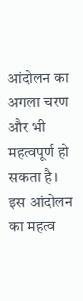आंदोलन का अगला चरण और भी महत्वपूर्ण हो सकता है।
इस आंदोलन का महत्व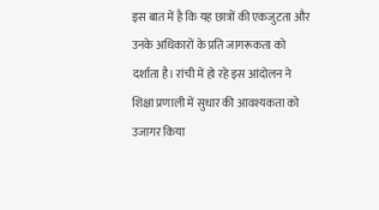इस बात में है कि यह छात्रों की एकजुटता और उनके अधिकारों के प्रति जागरूकता को दर्शाता है। रांची में हो रहे इस आंदोलन ने शिक्षा प्रणाली में सुधार की आवश्यकता को उजागर किया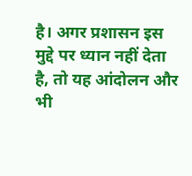है। अगर प्रशासन इस मुद्दे पर ध्यान नहीं देता है, तो यह आंदोलन और भी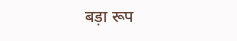बड़ा रूप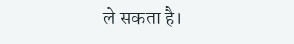ले सकता है।